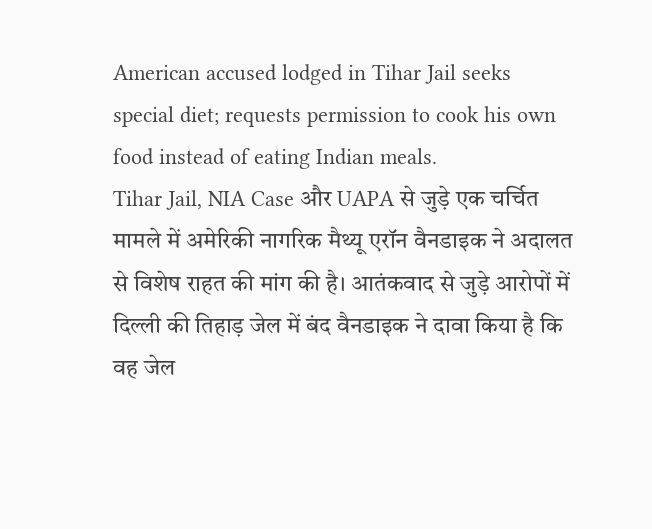American accused lodged in Tihar Jail seeks special diet; requests permission to cook his own food instead of eating Indian meals.
Tihar Jail, NIA Case और UAPA से जुड़े एक चर्चित मामले में अमेरिकी नागरिक मैथ्यू एरॉन वैनडाइक ने अदालत से विशेष राहत की मांग की है। आतंकवाद से जुड़े आरोपों में दिल्ली की तिहाड़ जेल में बंद वैनडाइक ने दावा किया है कि वह जेल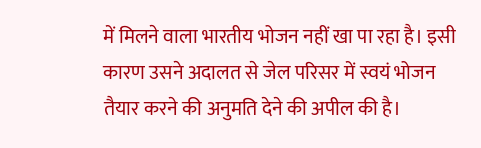में मिलने वाला भारतीय भोजन नहीं खा पा रहा है। इसी कारण उसने अदालत से जेल परिसर में स्वयं भोजन तैयार करने की अनुमति देने की अपील की है।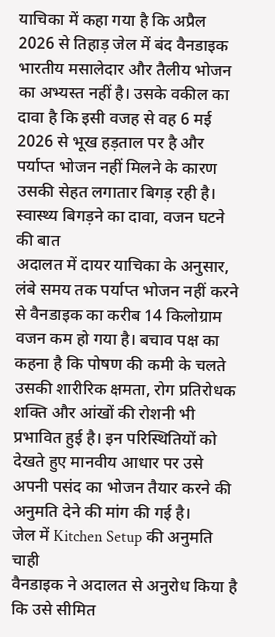याचिका में कहा गया है कि अप्रैल 2026 से तिहाड़ जेल में बंद वैनडाइक भारतीय मसालेदार और तैलीय भोजन का अभ्यस्त नहीं है। उसके वकील का दावा है कि इसी वजह से वह 6 मई 2026 से भूख हड़ताल पर है और पर्याप्त भोजन नहीं मिलने के कारण उसकी सेहत लगातार बिगड़ रही है।
स्वास्थ्य बिगड़ने का दावा, वजन घटने की बात
अदालत में दायर याचिका के अनुसार, लंबे समय तक पर्याप्त भोजन नहीं करने से वैनडाइक का करीब 14 किलोग्राम वजन कम हो गया है। बचाव पक्ष का कहना है कि पोषण की कमी के चलते उसकी शारीरिक क्षमता, रोग प्रतिरोधक शक्ति और आंखों की रोशनी भी प्रभावित हुई है। इन परिस्थितियों को देखते हुए मानवीय आधार पर उसे अपनी पसंद का भोजन तैयार करने की अनुमति देने की मांग की गई है।
जेल में Kitchen Setup की अनुमति चाही
वैनडाइक ने अदालत से अनुरोध किया है कि उसे सीमित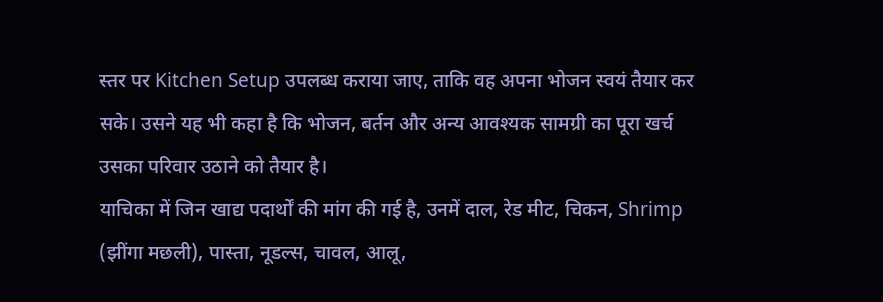स्तर पर Kitchen Setup उपलब्ध कराया जाए, ताकि वह अपना भोजन स्वयं तैयार कर सके। उसने यह भी कहा है कि भोजन, बर्तन और अन्य आवश्यक सामग्री का पूरा खर्च उसका परिवार उठाने को तैयार है।
याचिका में जिन खाद्य पदार्थों की मांग की गई है, उनमें दाल, रेड मीट, चिकन, Shrimp (झींगा मछली), पास्ता, नूडल्स, चावल, आलू,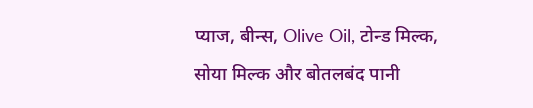प्याज, बीन्स, Olive Oil, टोन्ड मिल्क, सोया मिल्क और बोतलबंद पानी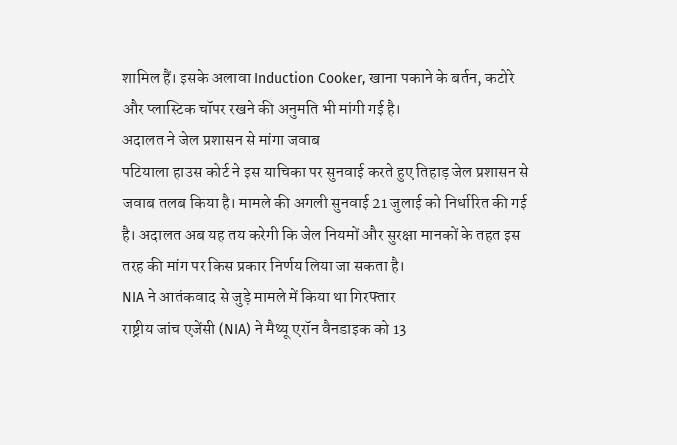शामिल हैं। इसके अलावा Induction Cooker, खाना पकाने के बर्तन, कटोरे और प्लास्टिक चॉपर रखने की अनुमति भी मांगी गई है।
अदालत ने जेल प्रशासन से मांगा जवाब
पटियाला हाउस कोर्ट ने इस याचिका पर सुनवाई करते हुए तिहाड़ जेल प्रशासन से जवाब तलब किया है। मामले की अगली सुनवाई 21 जुलाई को निर्धारित की गई है। अदालत अब यह तय करेगी कि जेल नियमों और सुरक्षा मानकों के तहत इस तरह की मांग पर किस प्रकार निर्णय लिया जा सकता है।
NIA ने आतंकवाद से जुड़े मामले में किया था गिरफ्तार
राष्ट्रीय जांच एजेंसी (NIA) ने मैथ्यू एरॉन वैनडाइक को 13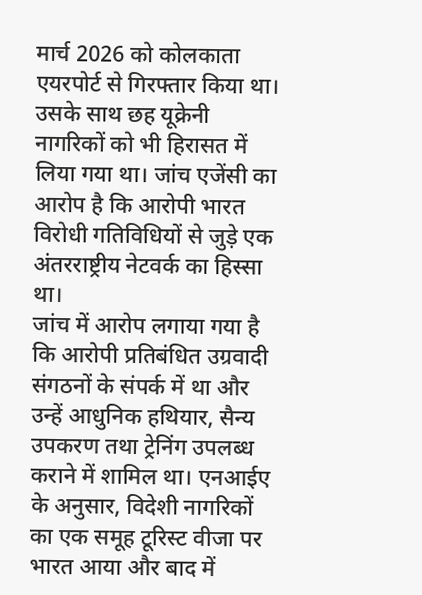मार्च 2026 को कोलकाता एयरपोर्ट से गिरफ्तार किया था। उसके साथ छह यूक्रेनी नागरिकों को भी हिरासत में लिया गया था। जांच एजेंसी का आरोप है कि आरोपी भारत विरोधी गतिविधियों से जुड़े एक अंतरराष्ट्रीय नेटवर्क का हिस्सा था।
जांच में आरोप लगाया गया है कि आरोपी प्रतिबंधित उग्रवादी संगठनों के संपर्क में था और उन्हें आधुनिक हथियार, सैन्य उपकरण तथा ट्रेनिंग उपलब्ध कराने में शामिल था। एनआईए के अनुसार, विदेशी नागरिकों का एक समूह टूरिस्ट वीजा पर भारत आया और बाद में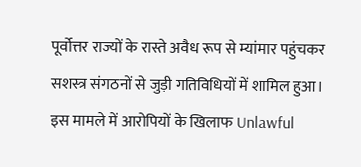पूर्वोत्तर राज्यों के रास्ते अवैध रूप से म्यांमार पहुंचकर सशस्त्र संगठनों से जुड़ी गतिविधियों में शामिल हुआ।
इस मामले में आरोपियों के खिलाफ Unlawful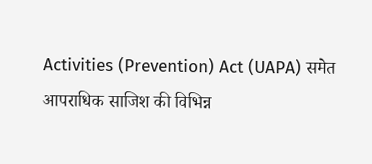Activities (Prevention) Act (UAPA) समेत आपराधिक साजिश की विभिन्न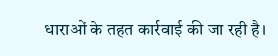धाराओं के तहत कार्रवाई की जा रही है।